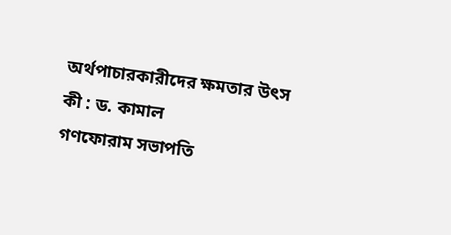অর্থপাচারকারীদের ক্ষমতার উৎস কী : ড. কামাল
গণফোরাম সভাপতি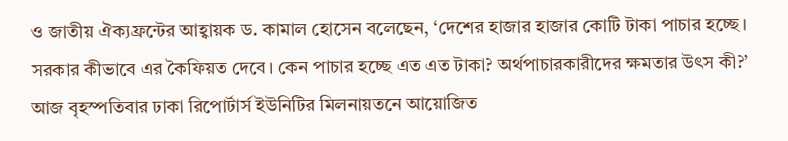ও জাতীয় ঐক্যফ্রন্টের আহ্বায়ক ড. কামাল হোসেন বলেছেন, ‘দেশের হাজার হাজার কোটি টাকা পাচার হচ্ছে। সরকার কীভাবে এর কৈফিয়ত দেবে। কেন পাচার হচ্ছে এত এত টাকা? অর্থপাচারকারীদের ক্ষমতার উৎস কী?’
আজ বৃহস্পতিবার ঢাকা রিপোর্টার্স ইউনিটির মিলনায়তনে আয়োজিত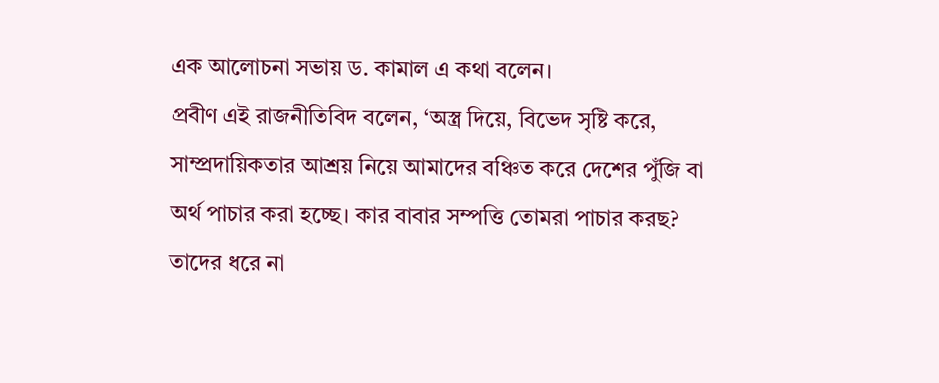এক আলোচনা সভায় ড. কামাল এ কথা বলেন।
প্রবীণ এই রাজনীতিবিদ বলেন, ‘অস্ত্র দিয়ে, বিভেদ সৃষ্টি করে, সাম্প্রদায়িকতার আশ্রয় নিয়ে আমাদের বঞ্চিত করে দেশের পুঁজি বা অর্থ পাচার করা হচ্ছে। কার বাবার সম্পত্তি তোমরা পাচার করছ? তাদের ধরে না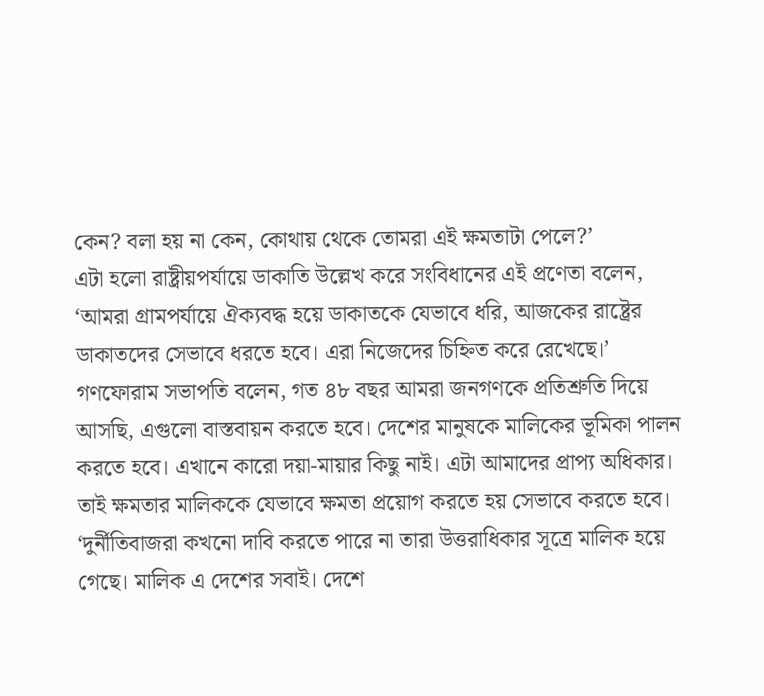কেন? বলা হয় না কেন, কোথায় থেকে তোমরা এই ক্ষমতাটা পেলে?’
এটা হলো রাষ্ট্রীয়পর্যায়ে ডাকাতি উল্লেখ করে সংবিধানের এই প্রণেতা বলেন, ‘আমরা গ্রামপর্যায়ে ঐক্যবদ্ধ হয়ে ডাকাতকে যেভাবে ধরি, আজকের রাষ্ট্রের ডাকাতদের সেভাবে ধরতে হবে। এরা নিজেদের চিহ্নিত করে রেখেছে।’
গণফোরাম সভাপতি বলেন, গত ৪৮ বছর আমরা জনগণকে প্রতিশ্রুতি দিয়ে আসছি, এগুলো বাস্তবায়ন করতে হবে। দেশের মানুষকে মালিকের ভূমিকা পালন করতে হবে। এখানে কারো দয়া-মায়ার কিছু নাই। এটা আমাদের প্রাপ্য অধিকার। তাই ক্ষমতার মালিককে যেভাবে ক্ষমতা প্রয়োগ করতে হয় সেভাবে করতে হবে।
‘দুর্নীতিবাজরা কখনো দাবি করতে পারে না তারা উত্তরাধিকার সূত্রে মালিক হয়ে গেছে। মালিক এ দেশের সবাই। দেশে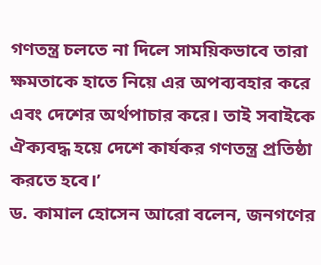গণতন্ত্র চলতে না দিলে সাময়িকভাবে তারা ক্ষমতাকে হাতে নিয়ে এর অপব্যবহার করে এবং দেশের অর্থপাচার করে। তাই সবাইকে ঐক্যবদ্ধ হয়ে দেশে কার্যকর গণতন্ত্র প্রতিষ্ঠা করতে হবে।’
ড. কামাল হোসেন আরো বলেন, জনগণের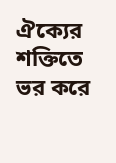ঐক্যের শক্তিতে ভর করে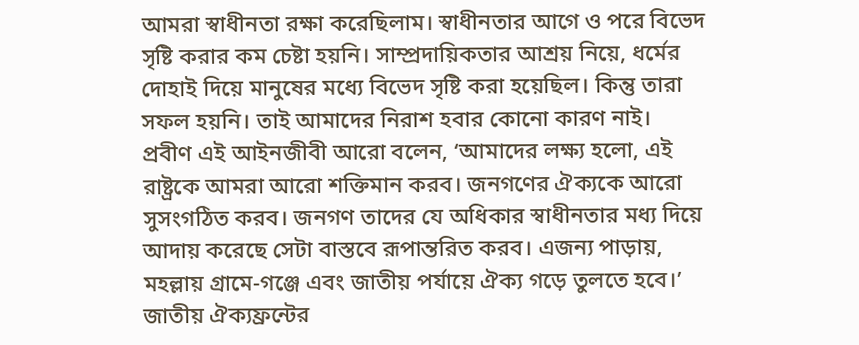আমরা স্বাধীনতা রক্ষা করেছিলাম। স্বাধীনতার আগে ও পরে বিভেদ সৃষ্টি করার কম চেষ্টা হয়নি। সাম্প্রদায়িকতার আশ্রয় নিয়ে, ধর্মের দোহাই দিয়ে মানুষের মধ্যে বিভেদ সৃষ্টি করা হয়েছিল। কিন্তু তারা সফল হয়নি। তাই আমাদের নিরাশ হবার কোনো কারণ নাই।
প্রবীণ এই আইনজীবী আরো বলেন, ‘আমাদের লক্ষ্য হলো, এই রাষ্ট্রকে আমরা আরো শক্তিমান করব। জনগণের ঐক্যকে আরো সুসংগঠিত করব। জনগণ তাদের যে অধিকার স্বাধীনতার মধ্য দিয়ে আদায় করেছে সেটা বাস্তবে রূপান্তরিত করব। এজন্য পাড়ায়, মহল্লায় গ্রামে-গঞ্জে এবং জাতীয় পর্যায়ে ঐক্য গড়ে তুলতে হবে।’
জাতীয় ঐক্যফ্রন্টের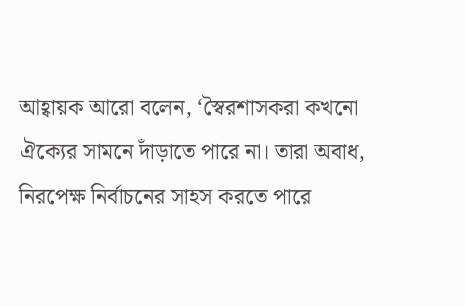আহ্বায়ক আরো বলেন, ‘স্বৈরশাসকরা কখনো ঐক্যের সামনে দাঁড়াতে পারে না। তারা অবাধ, নিরপেক্ষ নির্বাচনের সাহস করতে পারে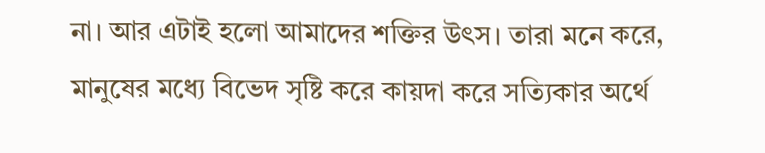না। আর এটাই হলো আমাদের শক্তির উৎস। তারা মনে করে, মানুষের মধ্যে বিভেদ সৃষ্টি করে কায়দা করে সত্যিকার অর্থে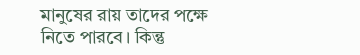মানুষের রায় তাদের পক্ষে নিতে পারবে। কিন্তু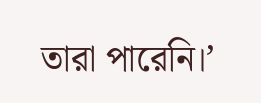তারা পারেনি।’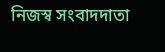নিজস্ব সংবাদদাতা